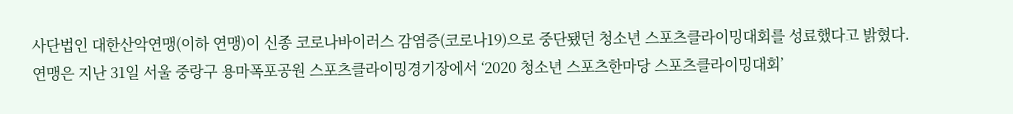사단법인 대한산악연맹(이하 연맹)이 신종 코로나바이러스 감염증(코로나19)으로 중단됐던 청소년 스포츠클라이밍대회를 성료했다고 밝혔다.
연맹은 지난 31일 서울 중랑구 용마폭포공원 스포츠클라이밍경기장에서 ‘2020 청소년 스포츠한마당 스포츠클라이밍대회’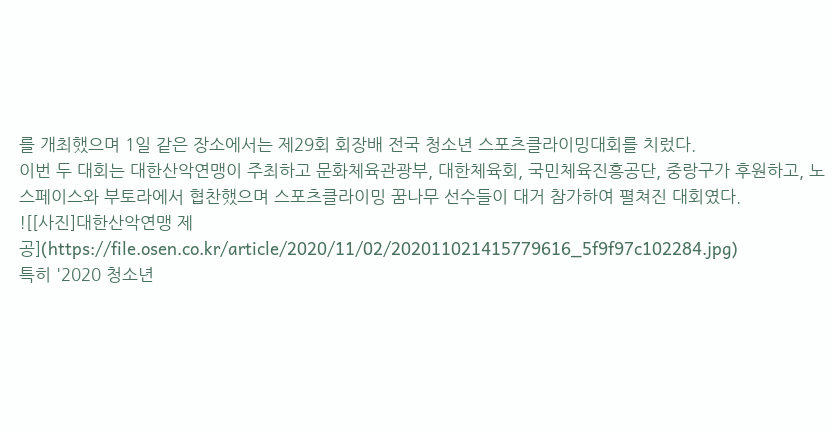를 개최했으며 1일 같은 장소에서는 제29회 회장배 전국 청소년 스포츠클라이밍대회를 치렀다.
이번 두 대회는 대한산악연맹이 주최하고 문화체육관광부, 대한체육회, 국민체육진흥공단, 중랑구가 후원하고, 노스페이스와 부토라에서 협찬했으며 스포츠클라이밍 꿈나무 선수들이 대거 참가하여 펼쳐진 대회였다.
![[사진]대한산악연맹 제공](https://file.osen.co.kr/article/2020/11/02/202011021415779616_5f9f97c102284.jpg)
특히 '2020 청소년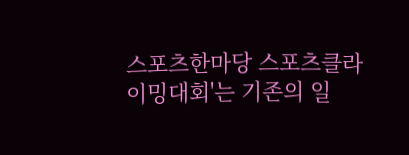스포츠한마당 스포츠클라이밍대회'는 기존의 일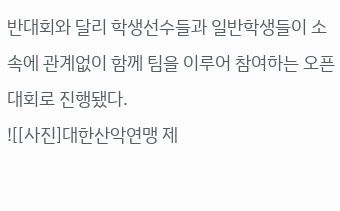반대회와 달리 학생선수들과 일반학생들이 소속에 관계없이 함께 팀을 이루어 참여하는 오픈대회로 진행됐다.
![[사진]대한산악연맹 제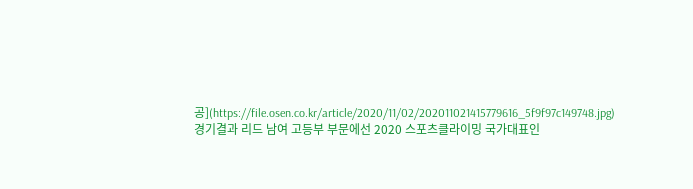공](https://file.osen.co.kr/article/2020/11/02/202011021415779616_5f9f97c149748.jpg)
경기결과 리드 남여 고등부 부문에선 2020 스포츠클라이밍 국가대표인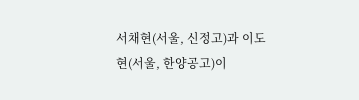서채현(서울, 신정고)과 이도현(서울, 한양공고)이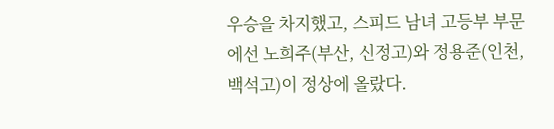우승을 차지했고, 스피드 남녀 고등부 부문에선 노희주(부산, 신정고)와 정용준(인천, 백석고)이 정상에 올랐다.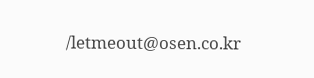/letmeout@osen.co.kr